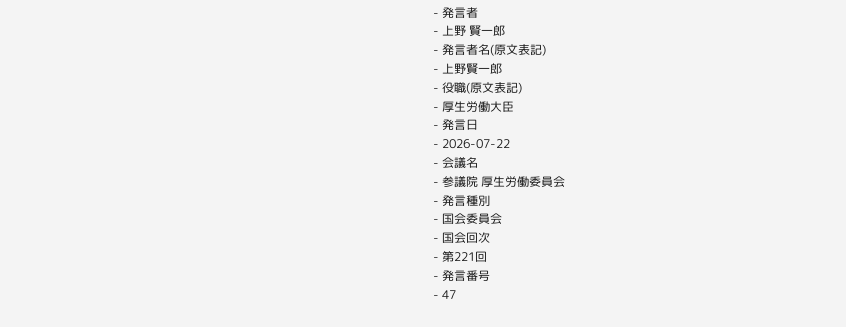- 発言者
- 上野 賢一郎
- 発言者名(原文表記)
- 上野賢一郎
- 役職(原文表記)
- 厚生労働大臣
- 発言日
- 2026-07-22
- 会議名
- 参議院 厚生労働委員会
- 発言種別
- 国会委員会
- 国会回次
- 第221回
- 発言番号
- 47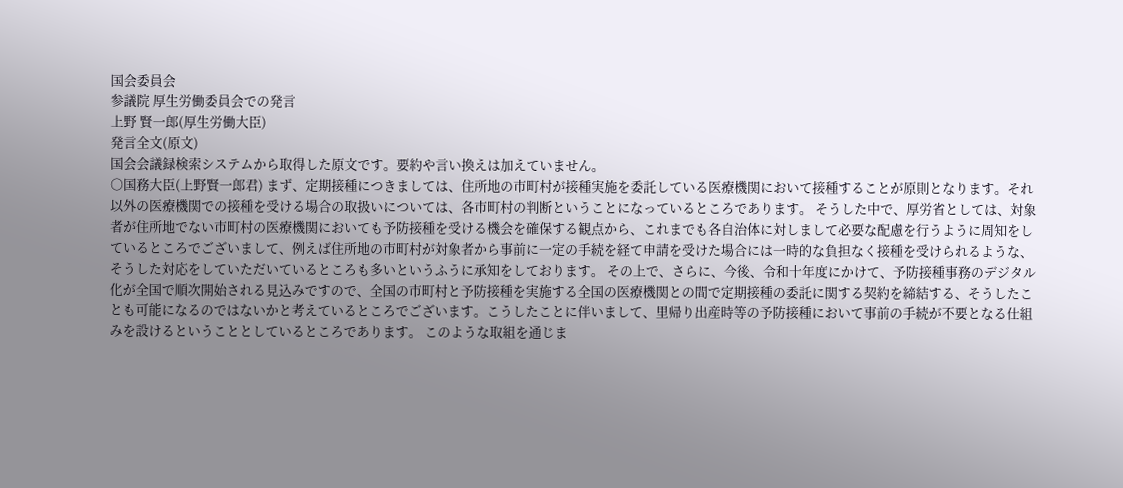国会委員会
参議院 厚生労働委員会での発言
上野 賢一郎(厚生労働大臣)
発言全文(原文)
国会会議録検索システムから取得した原文です。要約や言い換えは加えていません。
○国務大臣(上野賢一郎君) まず、定期接種につきましては、住所地の市町村が接種実施を委託している医療機関において接種することが原則となります。それ以外の医療機関での接種を受ける場合の取扱いについては、各市町村の判断ということになっているところであります。 そうした中で、厚労省としては、対象者が住所地でない市町村の医療機関においても予防接種を受ける機会を確保する観点から、これまでも各自治体に対しまして必要な配慮を行うように周知をしているところでございまして、例えば住所地の市町村が対象者から事前に一定の手続を経て申請を受けた場合には一時的な負担なく接種を受けられるような、そうした対応をしていただいているところも多いというふうに承知をしております。 その上で、さらに、今後、令和十年度にかけて、予防接種事務のデジタル化が全国で順次開始される見込みですので、全国の市町村と予防接種を実施する全国の医療機関との間で定期接種の委託に関する契約を締結する、そうしたことも可能になるのではないかと考えているところでございます。こうしたことに伴いまして、里帰り出産時等の予防接種において事前の手続が不要となる仕組みを設けるということとしているところであります。 このような取組を通じま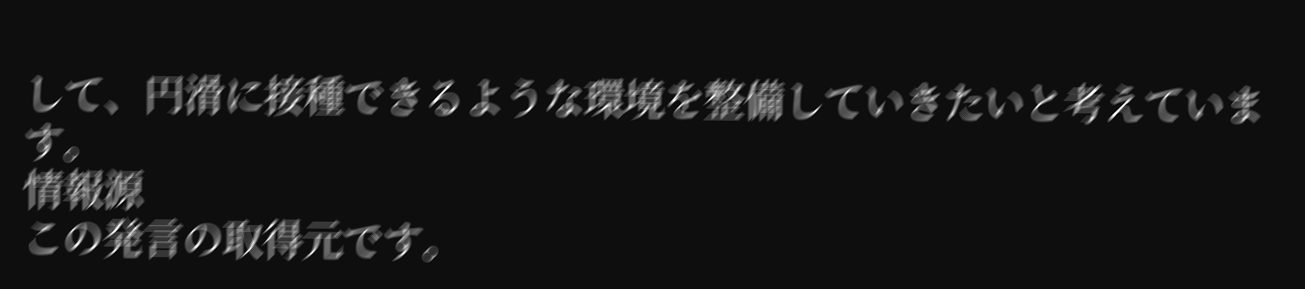して、円滑に接種できるような環境を整備していきたいと考えています。
情報源
この発言の取得元です。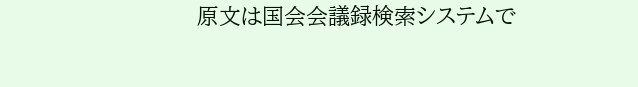原文は国会会議録検索システムで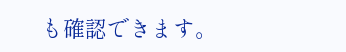も確認できます。